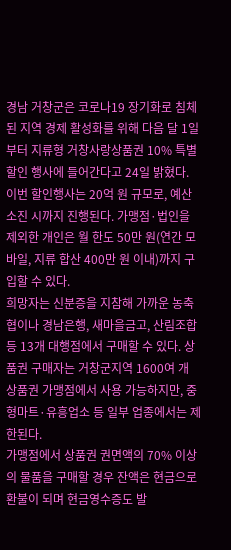경남 거창군은 코로나19 장기화로 침체된 지역 경제 활성화를 위해 다음 달 1일부터 지류형 거창사랑상품권 10% 특별할인 행사에 들어간다고 24일 밝혔다.
이번 할인행사는 20억 원 규모로, 예산 소진 시까지 진행된다. 가맹점·법인을 제외한 개인은 월 한도 50만 원(연간 모바일, 지류 합산 400만 원 이내)까지 구입할 수 있다.
희망자는 신분증을 지참해 가까운 농축협이나 경남은행, 새마을금고, 산림조합 등 13개 대행점에서 구매할 수 있다. 상품권 구매자는 거창군지역 1600여 개 상품권 가맹점에서 사용 가능하지만, 중형마트·유흥업소 등 일부 업종에서는 제한된다.
가맹점에서 상품권 권면액의 70% 이상의 물품을 구매할 경우 잔액은 현금으로 환불이 되며 현금영수증도 발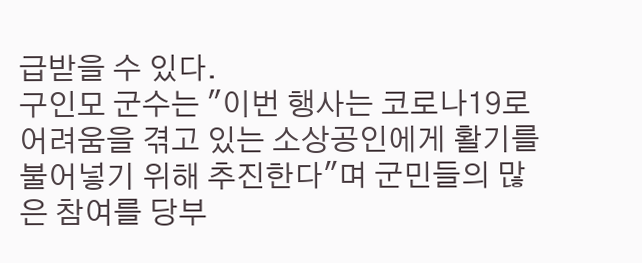급받을 수 있다.
구인모 군수는 "이번 행사는 코로나19로 어려움을 겪고 있는 소상공인에게 활기를 불어넣기 위해 추진한다"며 군민들의 많은 참여를 당부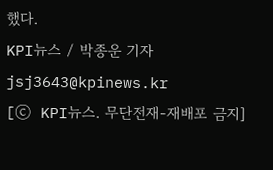했다.
KPI뉴스 / 박종운 기자 jsj3643@kpinews.kr
[ⓒ KPI뉴스. 무단전재-재배포 금지]